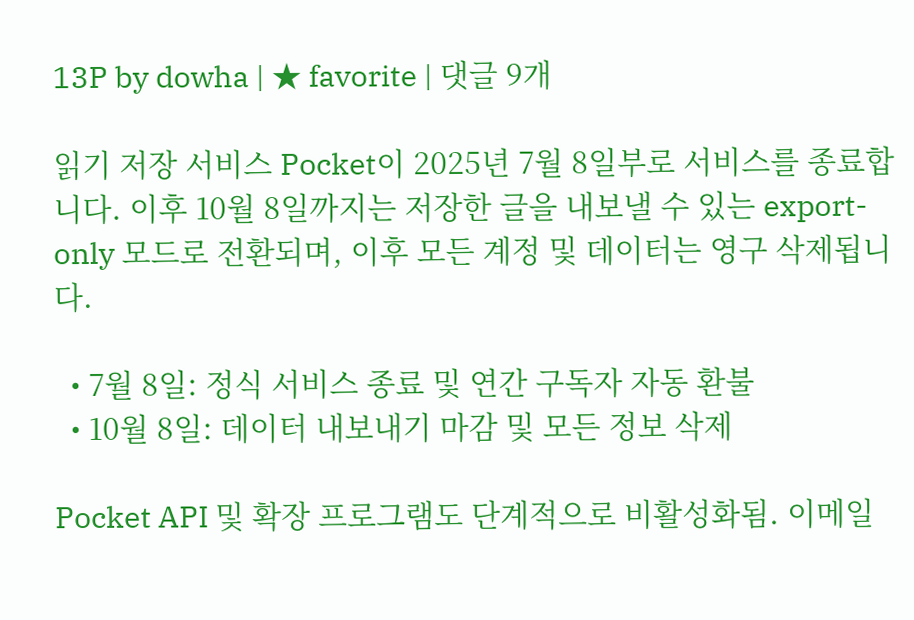13P by dowha | ★ favorite | 댓글 9개

읽기 저장 서비스 Pocket이 2025년 7월 8일부로 서비스를 종료합니다. 이후 10월 8일까지는 저장한 글을 내보낼 수 있는 export-only 모드로 전환되며, 이후 모든 계정 및 데이터는 영구 삭제됩니다.

  • 7월 8일: 정식 서비스 종료 및 연간 구독자 자동 환불
  • 10월 8일: 데이터 내보내기 마감 및 모든 정보 삭제

Pocket API 및 확장 프로그램도 단계적으로 비활성화됨. 이메일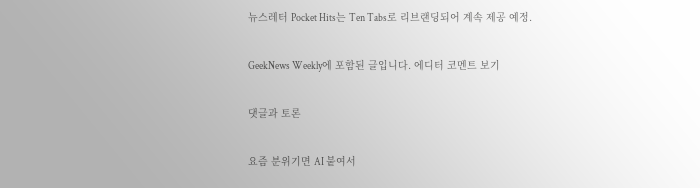뉴스레터 Pocket Hits는 Ten Tabs로 리브랜딩되어 계속 제공 예정.

GeekNews Weekly에 포함된 글입니다. 에디터 코멘트 보기

댓글과 토론

요즘 분위기면 AI 붙여서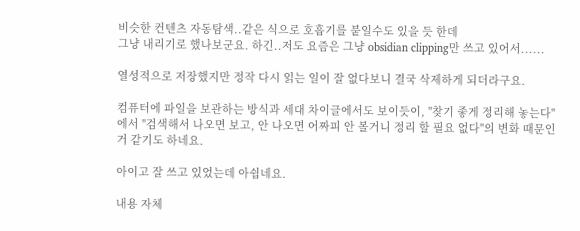비슷한 컨텐츠 자동탐색..같은 식으로 호흡기를 붙일수도 있을 듯 한데
그냥 내리기로 했나보군요. 하긴..저도 요즘은 그냥 obsidian clipping만 쓰고 있어서......

열성적으로 저장했지만 정작 다시 읽는 일이 잘 없다보니 결국 삭제하게 되더라구요.

컴퓨터에 파일을 보관하는 방식과 세대 차이글에서도 보이듯이, "찾기 좋게 정리해 놓는다"에서 "검색해서 나오면 보고, 안 나오면 어짜피 안 볼거니 정리 할 필요 없다"의 변화 때문인거 같기도 하네요.

아이고 잘 쓰고 있었는데 아쉽네요.

내용 자체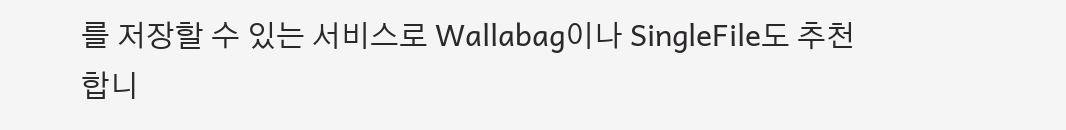를 저장할 수 있는 서비스로 Wallabag이나 SingleFile도 추천합니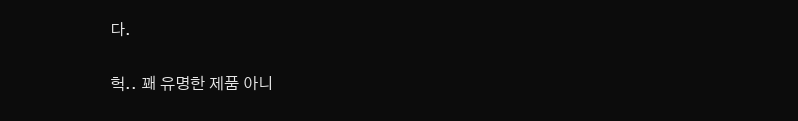다.

헉.. 꽤 유명한 제품 아니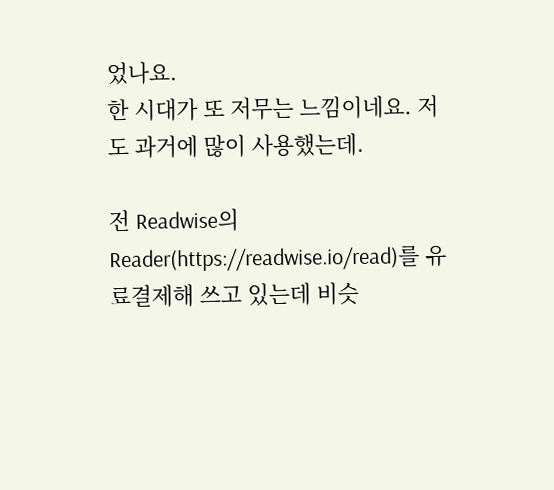었나요.
한 시대가 또 저무는 느낌이네요. 저도 과거에 많이 사용했는데.

전 Readwise의 Reader(https://readwise.io/read)를 유료결제해 쓰고 있는데 비슷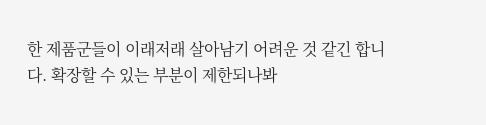한 제품군들이 이래저래 살아남기 어려운 것 같긴 합니다. 확장할 수 있는 부분이 제한되나봐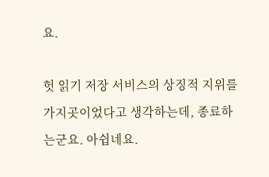요.

헛 읽기 저장 서비스의 상징적 지위를 가지곳이었다고 생각하는데, 종료하는군요. 아쉽네요.